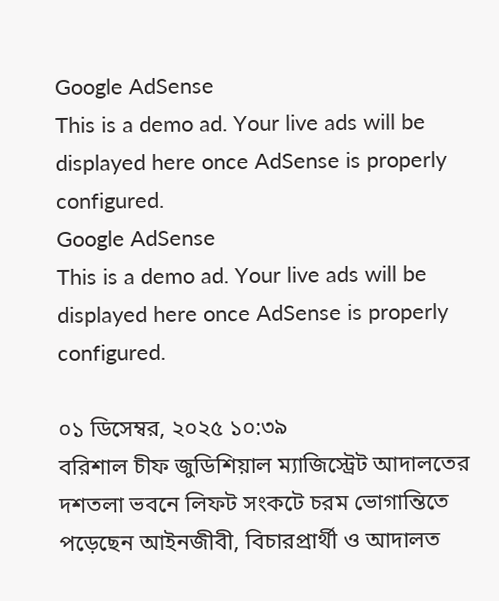Google AdSense
This is a demo ad. Your live ads will be displayed here once AdSense is properly configured.
Google AdSense
This is a demo ad. Your live ads will be displayed here once AdSense is properly configured.

০১ ডিসেম্বর, ২০২৫ ১০:৩৯
বরিশাল চীফ জুডিশিয়াল ম্যাজিস্ট্রেট আদালতের দশতলা ভবনে লিফট সংকটে চরম ভোগান্তিতে পড়েছেন আইনজীবী, বিচারপ্রার্থী ও আদালত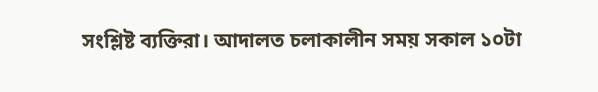সংশ্লিষ্ট ব্যক্তিরা। আদালত চলাকালীন সময় সকাল ১০টা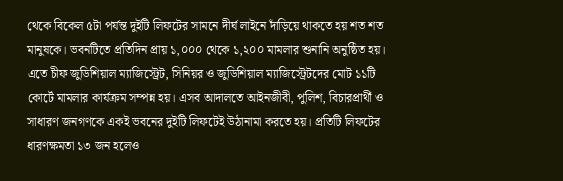থেকে বিকেল ৫টা পর্যন্ত দুইটি লিফটের সামনে দীর্ঘ লাইনে দাঁড়িয়ে থাকতে হয় শত শত মানুষকে। ভবনটিতে প্রতিদিন প্রায় ১,০০০ থেকে ১,২০০ মামলার শুনানি অনুষ্ঠিত হয়। এতে চীফ জুডিশিয়াল ম্যাজিস্ট্রেট, সিনিয়র ও জুডিশিয়াল ম্যাজিস্ট্রেটদের মোট ১১টি কোর্টে মামলার কার্যক্রম সম্পন্ন হয়। এসব আদালতে আইনজীবী, পুলিশ, বিচারপ্রার্থী ও সাধারণ জনগণকে একই ভবনের দুইটি লিফটেই উঠানামা করতে হয়। প্রতিটি লিফটের ধারণক্ষমতা ১৩ জন হলেও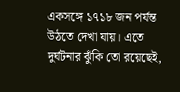একসঙ্গে ১৭১৮ জন পর্যন্ত উঠতে দেখা যায়। এতে দুর্ঘটনার ঝুঁকি তো রয়েছেই,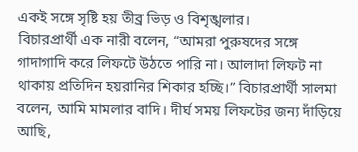একই সঙ্গে সৃষ্টি হয় তীব্র ভিড় ও বিশৃঙ্খলার।
বিচারপ্রার্থী এক নারী বলেন, “আমরা পুরুষদের সঙ্গে গাদাগাদি করে লিফটে উঠতে পারি না। আলাদা লিফট না থাকায় প্রতিদিন হয়রানির শিকার হচ্ছি।” বিচারপ্রার্থী সালমা বলেন, আমি মামলার বাদি। দীর্ঘ সময় লিফটের জন্য দাঁড়িয়ে আছি,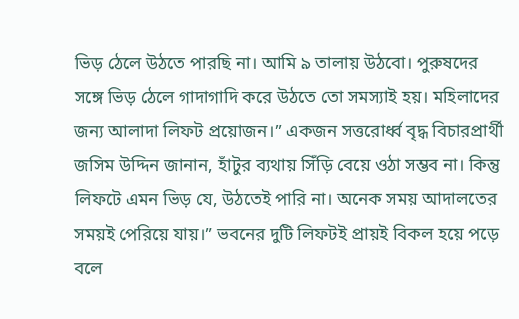ভিড় ঠেলে উঠতে পারছি না। আমি ৯ তালায় উঠবো। পুরুষদের সঙ্গে ভিড় ঠেলে গাদাগাদি করে উঠতে তো সমস্যাই হয়। মহিলাদের জন্য আলাদা লিফট প্রয়োজন।” একজন সত্তরোর্ধ্ব বৃদ্ধ বিচারপ্রার্থী জসিম উদ্দিন জানান, হাঁটুর ব্যথায় সিঁড়ি বেয়ে ওঠা সম্ভব না। কিন্তু লিফটে এমন ভিড় যে, উঠতেই পারি না। অনেক সময় আদালতের সময়ই পেরিয়ে যায়।” ভবনের দুটি লিফটই প্রায়ই বিকল হয়ে পড়ে বলে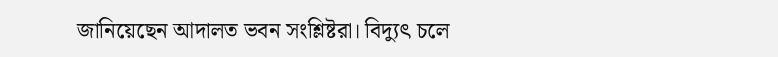জানিয়েছেন আদালত ভবন সংশ্লিষ্টরা। বিদ্যুৎ চলে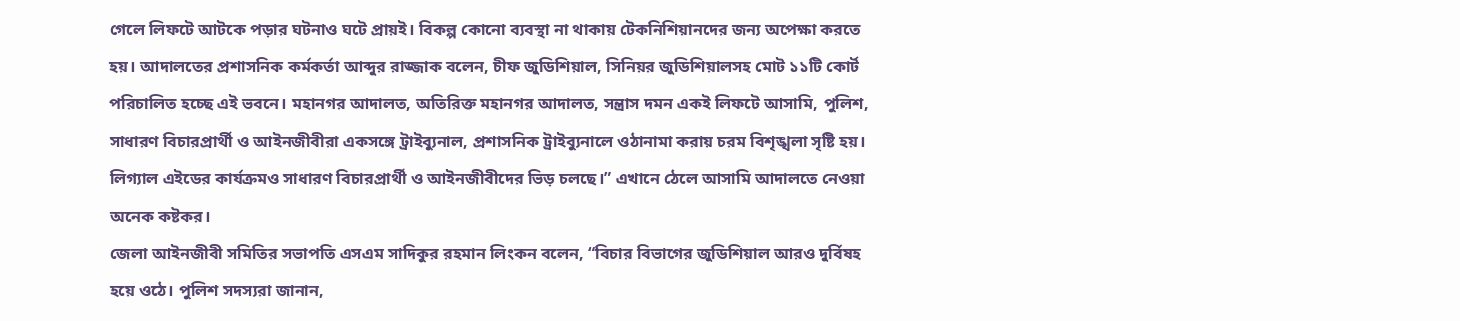গেলে লিফটে আটকে পড়ার ঘটনাও ঘটে প্রায়ই। বিকল্প কোনো ব্যবস্থা না থাকায় টেকনিশিয়ানদের জন্য অপেক্ষা করতে হয়। আদালতের প্রশাসনিক কর্মকর্তা আব্দুর রাজ্জাক বলেন, চীফ জুডিশিয়াল, সিনিয়র জুডিশিয়ালসহ মোট ১১টি কোর্ট পরিচালিত হচ্ছে এই ভবনে। মহানগর আদালত, অতিরিক্ত মহানগর আদালত, সন্ত্রাস দমন একই লিফটে আসামি, পুলিশ, সাধারণ বিচারপ্রার্থী ও আইনজীবীরা একসঙ্গে ট্রাইব্যুনাল, প্রশাসনিক ট্রাইব্যুনালে ওঠানামা করায় চরম বিশৃঙ্খলা সৃষ্টি হয়। লিগ্যাল এইডের কার্যক্রমও সাধারণ বিচারপ্রার্থী ও আইনজীবীদের ভিড় চলছে।” এখানে ঠেলে আসামি আদালতে নেওয়া অনেক কষ্টকর।
জেলা আইনজীবী সমিতির সভাপতি এসএম সাদিকুর রহমান লিংকন বলেন, “বিচার বিভাগের জুডিশিয়াল আরও দুর্বিষহ হয়ে ওঠে। পুলিশ সদস্যরা জানান,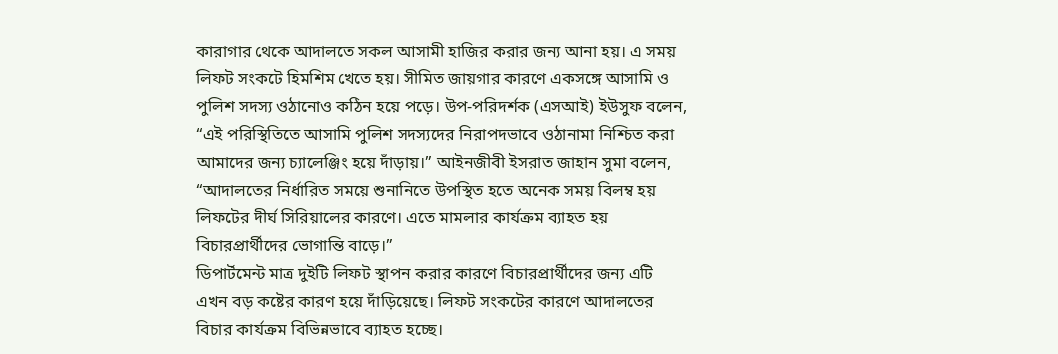কারাগার থেকে আদালতে সকল আসামী হাজির করার জন্য আনা হয়। এ সময় লিফট সংকটে হিমশিম খেতে হয়। সীমিত জায়গার কারণে একসঙ্গে আসামি ও পুলিশ সদস্য ওঠানোও কঠিন হয়ে পড়ে। উপ-পরিদর্শক (এসআই) ইউসুফ বলেন, “এই পরিস্থিতিতে আসামি পুলিশ সদস্যদের নিরাপদভাবে ওঠানামা নিশ্চিত করা আমাদের জন্য চ্যালেঞ্জিং হয়ে দাঁড়ায়।” আইনজীবী ইসরাত জাহান সুমা বলেন, “আদালতের নির্ধারিত সময়ে শুনানিতে উপস্থিত হতে অনেক সময় বিলম্ব হয় লিফটের দীর্ঘ সিরিয়ালের কারণে। এতে মামলার কার্যক্রম ব্যাহত হয় বিচারপ্রার্থীদের ভোগান্তি বাড়ে।”
ডিপার্টমেন্ট মাত্র দুইটি লিফট স্থাপন করার কারণে বিচারপ্রার্থীদের জন্য এটি এখন বড় কষ্টের কারণ হয়ে দাঁড়িয়েছে। লিফট সংকটের কারণে আদালতের বিচার কার্যক্রম বিভিন্নভাবে ব্যাহত হচ্ছে।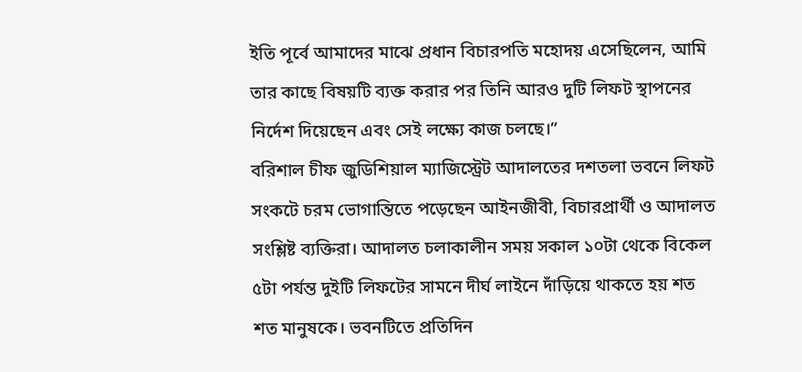ইতি পূর্বে আমাদের মাঝে প্রধান বিচারপতি মহোদয় এসেছিলেন, আমি তার কাছে বিষয়টি ব্যক্ত করার পর তিনি আরও দুটি লিফট স্থাপনের নির্দেশ দিয়েছেন এবং সেই লক্ষ্যে কাজ চলছে।”
বরিশাল চীফ জুডিশিয়াল ম্যাজিস্ট্রেট আদালতের দশতলা ভবনে লিফট সংকটে চরম ভোগান্তিতে পড়েছেন আইনজীবী, বিচারপ্রার্থী ও আদালত সংশ্লিষ্ট ব্যক্তিরা। আদালত চলাকালীন সময় সকাল ১০টা থেকে বিকেল ৫টা পর্যন্ত দুইটি লিফটের সামনে দীর্ঘ লাইনে দাঁড়িয়ে থাকতে হয় শত শত মানুষকে। ভবনটিতে প্রতিদিন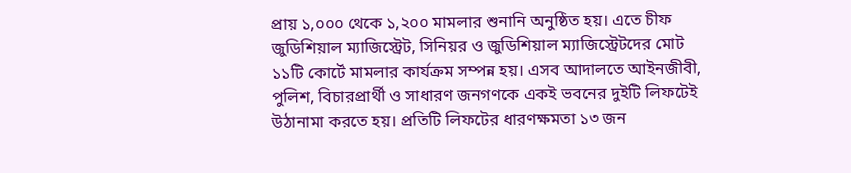প্রায় ১,০০০ থেকে ১,২০০ মামলার শুনানি অনুষ্ঠিত হয়। এতে চীফ জুডিশিয়াল ম্যাজিস্ট্রেট, সিনিয়র ও জুডিশিয়াল ম্যাজিস্ট্রেটদের মোট ১১টি কোর্টে মামলার কার্যক্রম সম্পন্ন হয়। এসব আদালতে আইনজীবী, পুলিশ, বিচারপ্রার্থী ও সাধারণ জনগণকে একই ভবনের দুইটি লিফটেই উঠানামা করতে হয়। প্রতিটি লিফটের ধারণক্ষমতা ১৩ জন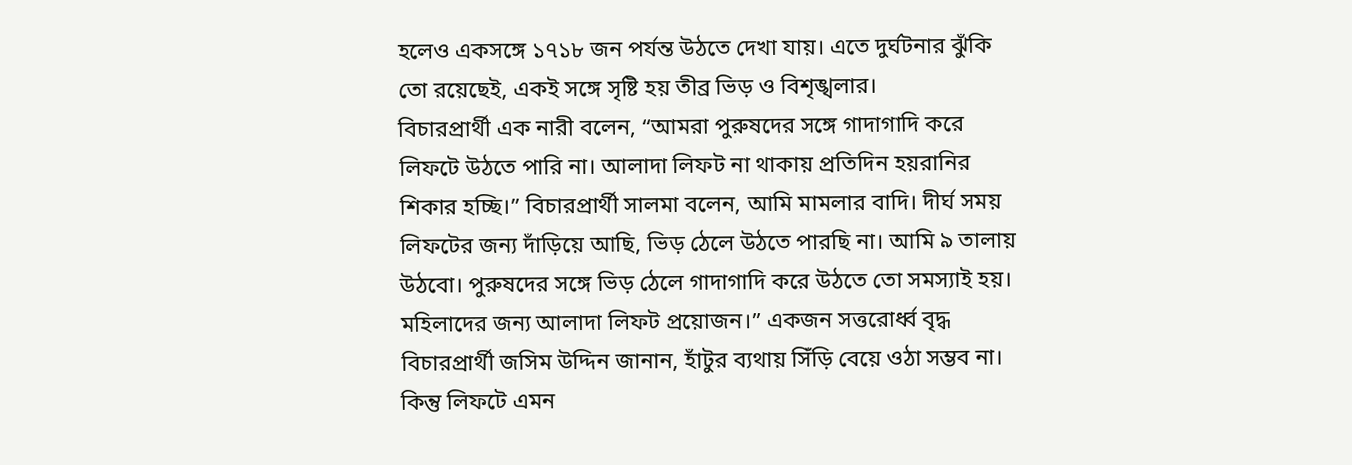হলেও একসঙ্গে ১৭১৮ জন পর্যন্ত উঠতে দেখা যায়। এতে দুর্ঘটনার ঝুঁকি তো রয়েছেই, একই সঙ্গে সৃষ্টি হয় তীব্র ভিড় ও বিশৃঙ্খলার।
বিচারপ্রার্থী এক নারী বলেন, “আমরা পুরুষদের সঙ্গে গাদাগাদি করে লিফটে উঠতে পারি না। আলাদা লিফট না থাকায় প্রতিদিন হয়রানির শিকার হচ্ছি।” বিচারপ্রার্থী সালমা বলেন, আমি মামলার বাদি। দীর্ঘ সময় লিফটের জন্য দাঁড়িয়ে আছি, ভিড় ঠেলে উঠতে পারছি না। আমি ৯ তালায় উঠবো। পুরুষদের সঙ্গে ভিড় ঠেলে গাদাগাদি করে উঠতে তো সমস্যাই হয়। মহিলাদের জন্য আলাদা লিফট প্রয়োজন।” একজন সত্তরোর্ধ্ব বৃদ্ধ বিচারপ্রার্থী জসিম উদ্দিন জানান, হাঁটুর ব্যথায় সিঁড়ি বেয়ে ওঠা সম্ভব না। কিন্তু লিফটে এমন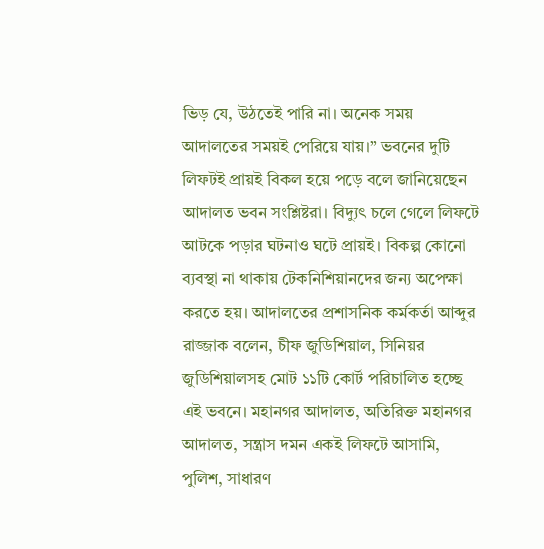ভিড় যে, উঠতেই পারি না। অনেক সময় আদালতের সময়ই পেরিয়ে যায়।” ভবনের দুটি লিফটই প্রায়ই বিকল হয়ে পড়ে বলে জানিয়েছেন আদালত ভবন সংশ্লিষ্টরা। বিদ্যুৎ চলে গেলে লিফটে আটকে পড়ার ঘটনাও ঘটে প্রায়ই। বিকল্প কোনো ব্যবস্থা না থাকায় টেকনিশিয়ানদের জন্য অপেক্ষা করতে হয়। আদালতের প্রশাসনিক কর্মকর্তা আব্দুর রাজ্জাক বলেন, চীফ জুডিশিয়াল, সিনিয়র জুডিশিয়ালসহ মোট ১১টি কোর্ট পরিচালিত হচ্ছে এই ভবনে। মহানগর আদালত, অতিরিক্ত মহানগর আদালত, সন্ত্রাস দমন একই লিফটে আসামি, পুলিশ, সাধারণ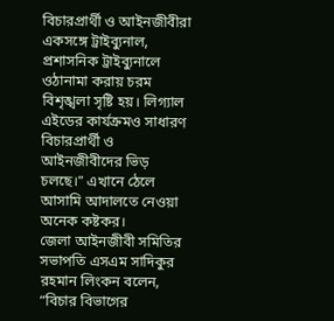বিচারপ্রার্থী ও আইনজীবীরা একসঙ্গে ট্রাইব্যুনাল, প্রশাসনিক ট্রাইব্যুনালে ওঠানামা করায় চরম বিশৃঙ্খলা সৃষ্টি হয়। লিগ্যাল এইডের কার্যক্রমও সাধারণ বিচারপ্রার্থী ও আইনজীবীদের ভিড় চলছে।” এখানে ঠেলে আসামি আদালতে নেওয়া অনেক কষ্টকর।
জেলা আইনজীবী সমিতির সভাপতি এসএম সাদিকুর রহমান লিংকন বলেন, “বিচার বিভাগের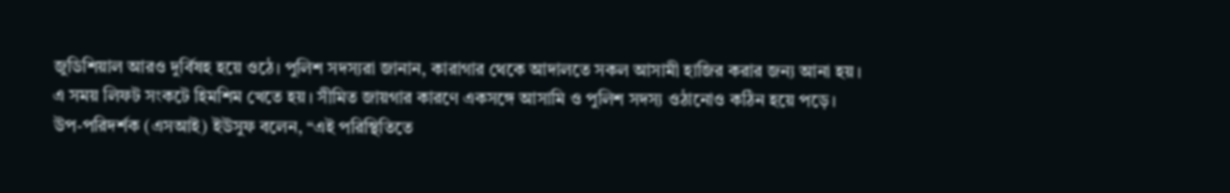জুডিশিয়াল আরও দুর্বিষহ হয়ে ওঠে। পুলিশ সদস্যরা জানান, কারাগার থেকে আদালতে সকল আসামী হাজির করার জন্য আনা হয়। এ সময় লিফট সংকটে হিমশিম খেতে হয়। সীমিত জায়গার কারণে একসঙ্গে আসামি ও পুলিশ সদস্য ওঠানোও কঠিন হয়ে পড়ে। উপ-পরিদর্শক (এসআই) ইউসুফ বলেন, “এই পরিস্থিতিতে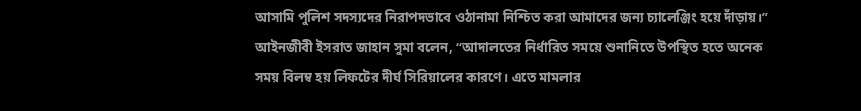আসামি পুলিশ সদস্যদের নিরাপদভাবে ওঠানামা নিশ্চিত করা আমাদের জন্য চ্যালেঞ্জিং হয়ে দাঁড়ায়।” আইনজীবী ইসরাত জাহান সুমা বলেন, “আদালতের নির্ধারিত সময়ে শুনানিতে উপস্থিত হতে অনেক সময় বিলম্ব হয় লিফটের দীর্ঘ সিরিয়ালের কারণে। এতে মামলার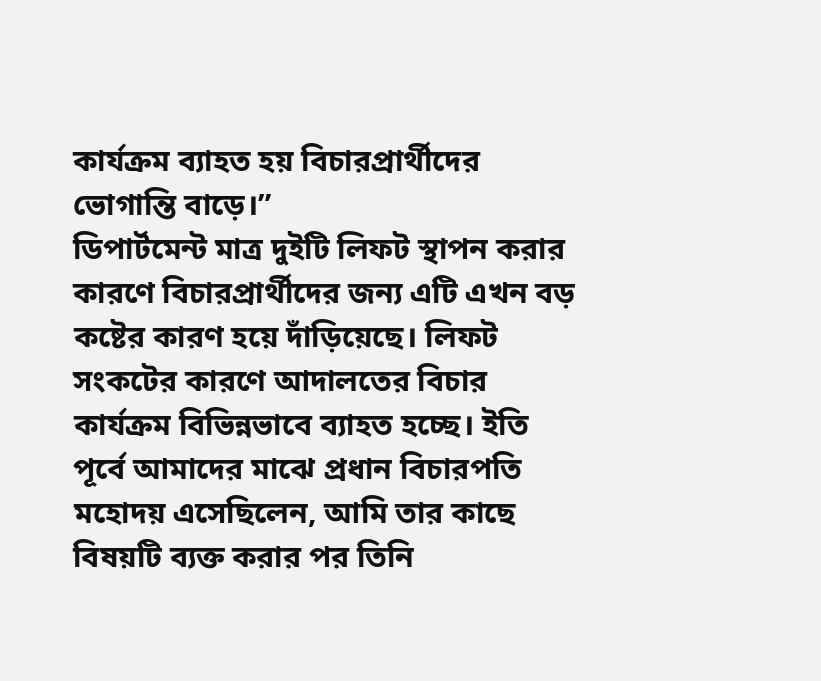কার্যক্রম ব্যাহত হয় বিচারপ্রার্থীদের ভোগান্তি বাড়ে।”
ডিপার্টমেন্ট মাত্র দুইটি লিফট স্থাপন করার কারণে বিচারপ্রার্থীদের জন্য এটি এখন বড় কষ্টের কারণ হয়ে দাঁড়িয়েছে। লিফট সংকটের কারণে আদালতের বিচার কার্যক্রম বিভিন্নভাবে ব্যাহত হচ্ছে। ইতি পূর্বে আমাদের মাঝে প্রধান বিচারপতি মহোদয় এসেছিলেন, আমি তার কাছে বিষয়টি ব্যক্ত করার পর তিনি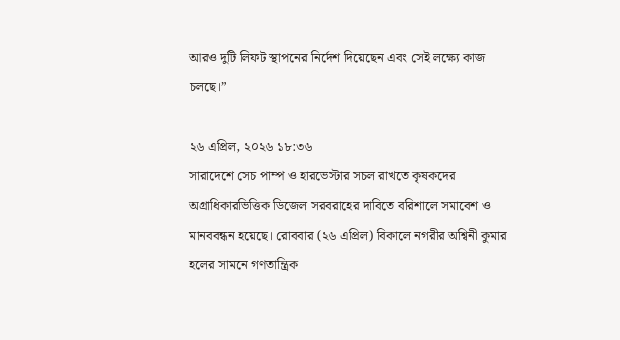আরও দুটি লিফট স্থাপনের নির্দেশ দিয়েছেন এবং সেই লক্ষ্যে কাজ চলছে।”

২৬ এপ্রিল, ২০২৬ ১৮:৩৬
সারাদেশে সেচ পাম্প ও হারভেস্টার সচল রাখতে কৃষকদের অগ্রাধিকারভিত্তিক ডিজেল সরবরাহের দাবিতে বরিশালে সমাবেশ ও মানববন্ধন হয়েছে। রোববার (২৬ এপ্রিল) বিকালে নগরীর অশ্বিনী কুমার হলের সামনে গণতান্ত্রিক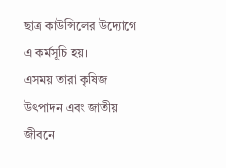ছাত্র কাউন্সিলের উদ্যোগে এ কর্মসূচি হয়।
এসময় তারা কৃষিজ উৎপাদন এবং জাতীয় জীবনে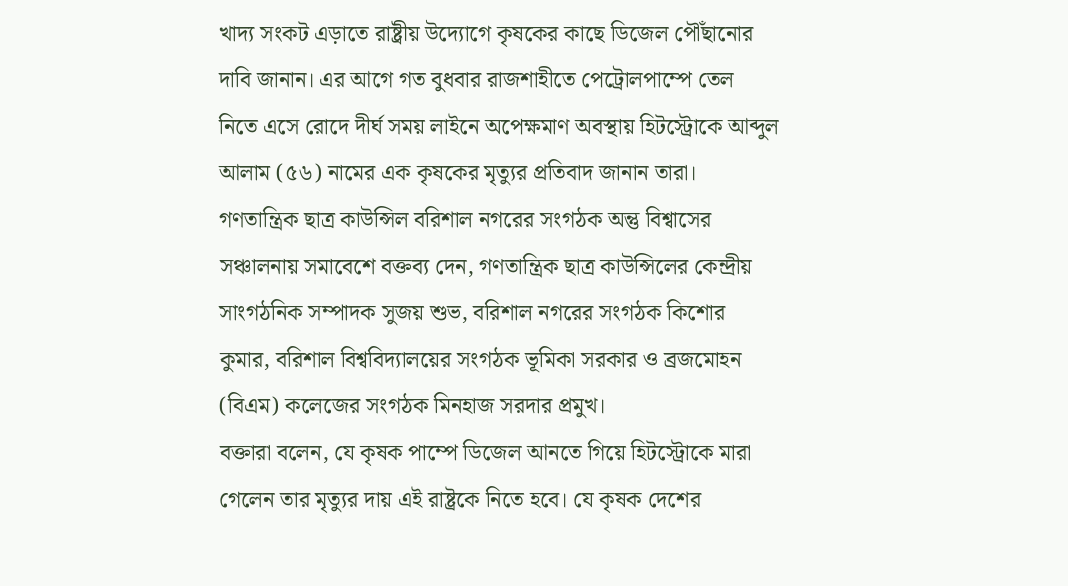খাদ্য সংকট এড়াতে রাষ্ট্রীয় উদ্যোগে কৃষকের কাছে ডিজেল পৌঁছানোর দাবি জানান। এর আগে গত বুধবার রাজশাহীতে পেট্রোলপাম্পে তেল নিতে এসে রোদে দীর্ঘ সময় লাইনে অপেক্ষমাণ অবস্থায় হিটস্ট্রোকে আব্দুল আলাম (৫৬) নামের এক কৃষকের মৃত্যুর প্রতিবাদ জানান তারা।
গণতান্ত্রিক ছাত্র কাউন্সিল বরিশাল নগরের সংগঠক অন্তু বিশ্বাসের সঞ্চালনায় সমাবেশে বক্তব্য দেন, গণতান্ত্রিক ছাত্র কাউন্সিলের কেন্দ্রীয় সাংগঠনিক সম্পাদক সুজয় শুভ, বরিশাল নগরের সংগঠক কিশোর কুমার, বরিশাল বিশ্ববিদ্যালয়ের সংগঠক ভূমিকা সরকার ও ব্রজমোহন (বিএম) কলেজের সংগঠক মিনহাজ সরদার প্রমুখ।
বক্তারা বলেন, যে কৃষক পাম্পে ডিজেল আনতে গিয়ে হিটস্ট্রোকে মারা গেলেন তার মৃত্যুর দায় এই রাষ্ট্রকে নিতে হবে। যে কৃষক দেশের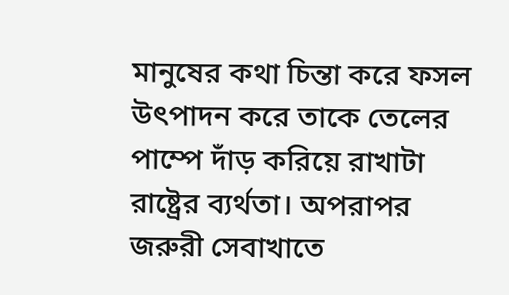মানুষের কথা চিন্তা করে ফসল উৎপাদন করে তাকে তেলের পাম্পে দাঁড় করিয়ে রাখাটা রাষ্ট্রের ব্যর্থতা। অপরাপর জরুরী সেবাখাতে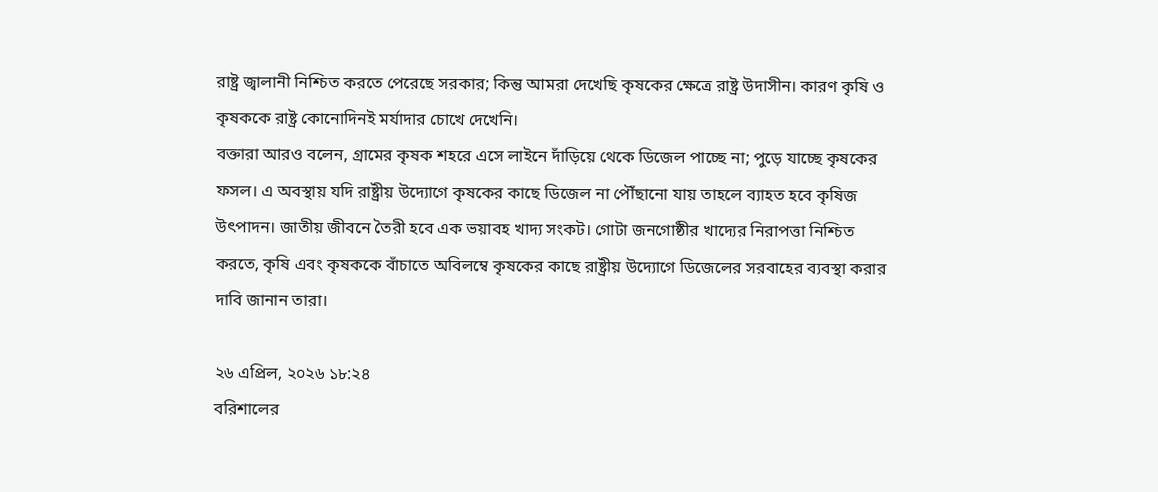রাষ্ট্র জ্বালানী নিশ্চিত করতে পেরেছে সরকার; কিন্তু আমরা দেখেছি কৃষকের ক্ষেত্রে রাষ্ট্র উদাসীন। কারণ কৃষি ও কৃষককে রাষ্ট্র কোনোদিনই মর্যাদার চোখে দেখেনি।
বক্তারা আরও বলেন, গ্রামের কৃষক শহরে এসে লাইনে দাঁড়িয়ে থেকে ডিজেল পাচ্ছে না; পুড়ে যাচ্ছে কৃষকের ফসল। এ অবস্থায় যদি রাষ্ট্রীয় উদ্যোগে কৃষকের কাছে ডিজেল না পৌঁছানো যায় তাহলে ব্যাহত হবে কৃষিজ উৎপাদন। জাতীয় জীবনে তৈরী হবে এক ভয়াবহ খাদ্য সংকট। গোটা জনগোষ্ঠীর খাদ্যের নিরাপত্তা নিশ্চিত করতে, কৃষি এবং কৃষককে বাঁচাতে অবিলম্বে কৃষকের কাছে রাষ্ট্রীয় উদ্যোগে ডিজেলের সরবাহের ব্যবস্থা করার দাবি জানান তারা।

২৬ এপ্রিল, ২০২৬ ১৮:২৪
বরিশালের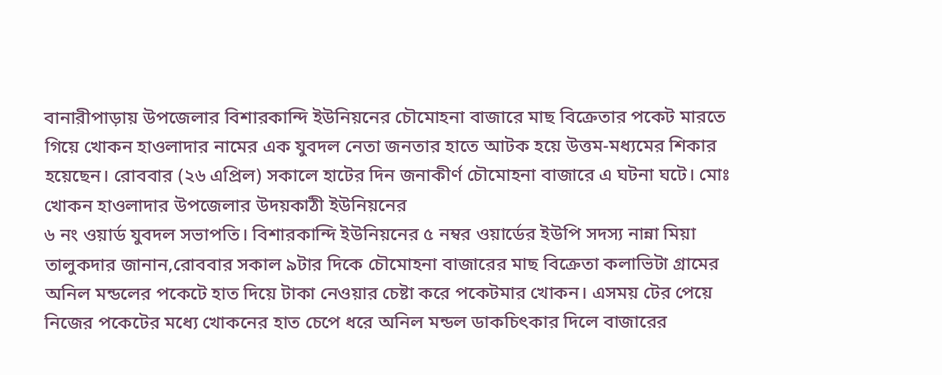বানারীপাড়ায় উপজেলার বিশারকান্দি ইউনিয়নের চৌমোহনা বাজারে মাছ বিক্রেতার পকেট মারতে গিয়ে খোকন হাওলাদার নামের এক যুবদল নেতা জনতার হাতে আটক হয়ে উত্তম-মধ্যমের শিকার হয়েছেন। রোববার (২৬ এপ্রিল) সকালে হাটের দিন জনাকীর্ণ চৌমোহনা বাজারে এ ঘটনা ঘটে। মোঃ খোকন হাওলাদার উপজেলার উদয়কাঠী ইউনিয়নের
৬ নং ওয়ার্ড যুবদল সভাপতি। বিশারকান্দি ইউনিয়নের ৫ নম্বর ওয়ার্ডের ইউপি সদস্য নান্না মিয়া তালুকদার জানান,রোববার সকাল ৯টার দিকে চৌমোহনা বাজারের মাছ বিক্রেতা কলাভিটা গ্রামের অনিল মন্ডলের পকেটে হাত দিয়ে টাকা নেওয়ার চেষ্টা করে পকেটমার খোকন। এসময় টের পেয়ে নিজের পকেটের মধ্যে খোকনের হাত চেপে ধরে অনিল মন্ডল ডাকচিৎকার দিলে বাজারের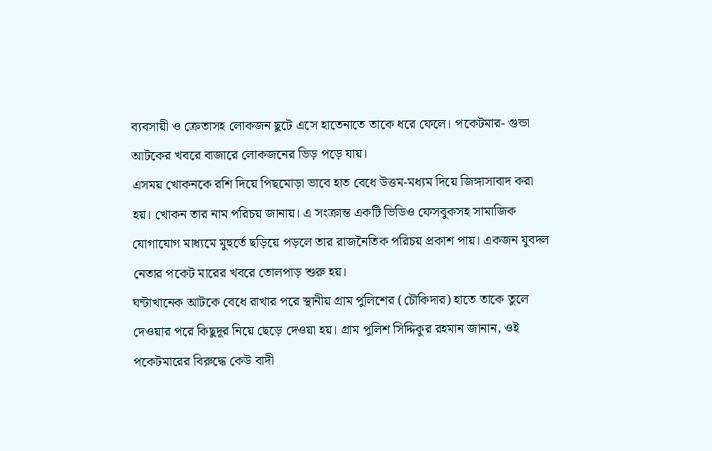ব্যবসায়ী ও ক্রেতাসহ লোকজন ছুটে এসে হাতেনাতে তাকে ধরে ফেলে। পকেটমার- গুন্ডা আটকের খবরে বাজারে লোকজনের ভিড় পড়ে যায়।
এসময় খোকনকে রশি দিয়ে পিছমোড়া ভাবে হাত বেধে উত্তম-মধ্যম দিয়ে জিঙ্গাসাবাদ করা হয়। খোকন তার নাম পরিচয় জানায়। এ সংক্রান্ত একটি ভিডিও ফেসবুকসহ সামাজিক যোগাযোগ মাধ্যমে মুহুর্তে ছড়িয়ে পড়লে তার রাজনৈতিক পরিচয় প্রকাশ পায়। একজন যুবদল নেতার পকেট মারের খবরে তোলপাড় শুরু হয়।
ঘন্টাখানেক আটকে বেধে রাখার পরে স্থানীয় গ্রাম পুলিশের (চৌকিদার) হাতে তাকে তুলে দেওয়ার পরে কিছুদূর নিয়ে ছেড়ে দেওয়া হয়। গ্রাম পুলিশ সিদ্দিকুর রহমান জানান, ওই পকেটমারের বিরুদ্ধে কেউ বাদী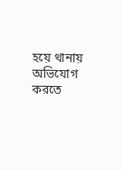হয়ে থানায় অভিযোগ করতে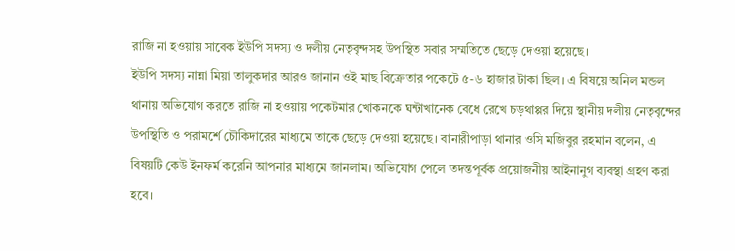রাজি না হওয়ায় সাবেক ইউপি সদস্য ও দলীয় নেতৃবৃন্দসহ উপস্থিত সবার সম্মতিতে ছেড়ে দেওয়া হয়েছে।
ইউপি সদস্য নান্না মিয়া তালুকদার আরও জানান ওই মাছ বিক্রেতার পকেটে ৫-৬ হাজার টাকা ছিল। এ বিষয়ে অনিল মন্ডল থানায় অভিযোগ করতে রাজি না হওয়ায় পকেটমার খোকনকে ঘন্টাখানেক বেধে রেখে চড়থাপ্পর দিয়ে স্থানীয় দলীয় নেতৃবৃন্দের উপস্থিতি ও পরামর্শে চৌকিদারের মাধ্যমে তাকে ছেড়ে দেওয়া হয়েছে। বানারীপাড়া থানার ওসি মজিবুর রহমান বলেন, এ বিষয়টি কেউ ইনফর্ম করেনি আপনার মাধ্যমে জানলাম। অভিযোগ পেলে তদন্তপূর্বক প্রয়োজনীয় আইনানুগ ব্যবস্থা গ্রহণ করা হবে।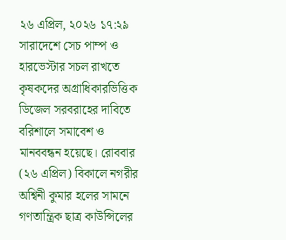২৬ এপ্রিল, ২০২৬ ১৭:২৯
সারাদেশে সেচ পাম্প ও হারভেস্টার সচল রাখতে কৃষকদের অগ্রাধিকারভিত্তিক ডিজেল সরবরাহের দাবিতে বরিশালে সমাবেশ ও মানববন্ধন হয়েছে। রোববার (২৬ এপ্রিল) বিকালে নগরীর অশ্বিনী কুমার হলের সামনে গণতান্ত্রিক ছাত্র কাউন্সিলের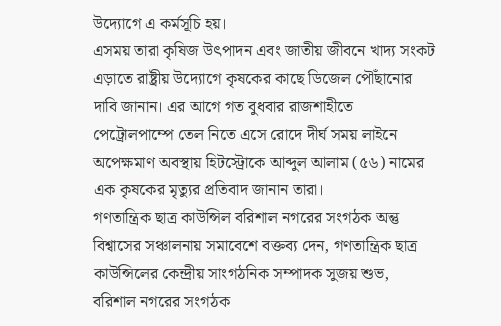উদ্যোগে এ কর্মসূচি হয়।
এসময় তারা কৃষিজ উৎপাদন এবং জাতীয় জীবনে খাদ্য সংকট এড়াতে রাষ্ট্রীয় উদ্যোগে কৃষকের কাছে ডিজেল পৌঁছানোর দাবি জানান। এর আগে গত বুধবার রাজশাহীতে পেট্রোলপাম্পে তেল নিতে এসে রোদে দীর্ঘ সময় লাইনে অপেক্ষমাণ অবস্থায় হিটস্ট্রোকে আব্দুল আলাম (৫৬) নামের এক কৃষকের মৃত্যুর প্রতিবাদ জানান তারা।
গণতান্ত্রিক ছাত্র কাউন্সিল বরিশাল নগরের সংগঠক অন্তু বিশ্বাসের সঞ্চালনায় সমাবেশে বক্তব্য দেন, গণতান্ত্রিক ছাত্র কাউন্সিলের কেন্দ্রীয় সাংগঠনিক সম্পাদক সুজয় শুভ, বরিশাল নগরের সংগঠক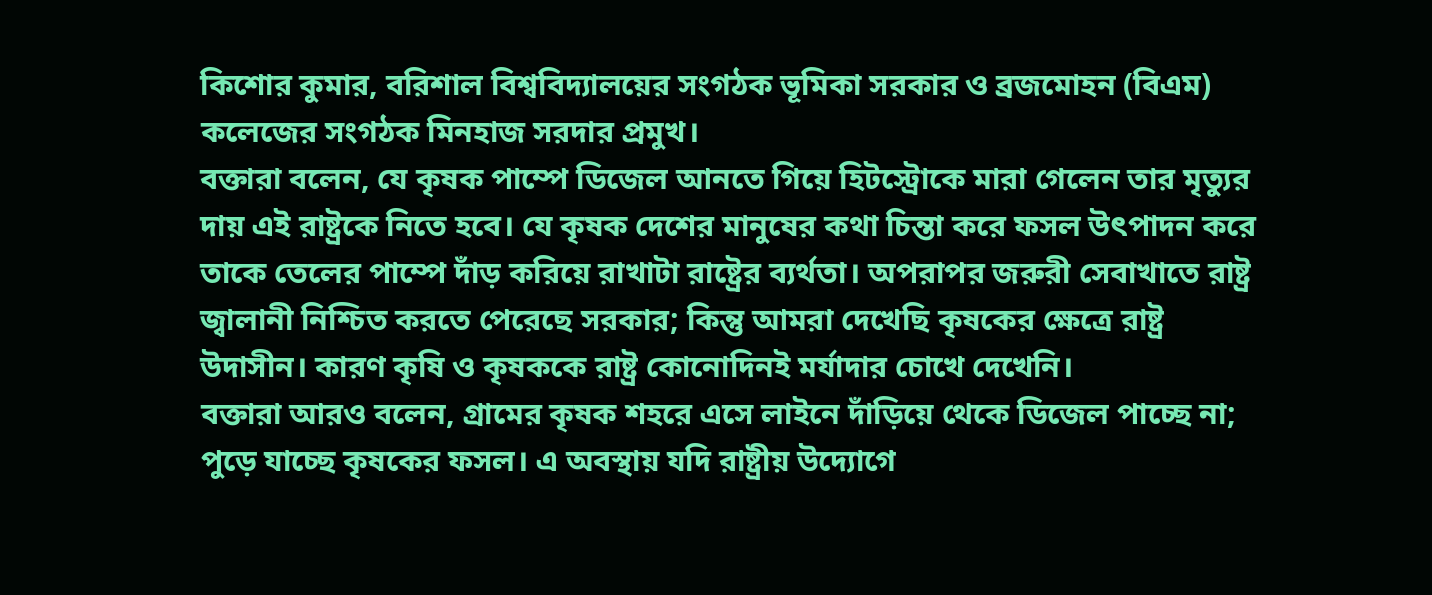কিশোর কুমার, বরিশাল বিশ্ববিদ্যালয়ের সংগঠক ভূমিকা সরকার ও ব্রজমোহন (বিএম) কলেজের সংগঠক মিনহাজ সরদার প্রমুখ।
বক্তারা বলেন, যে কৃষক পাম্পে ডিজেল আনতে গিয়ে হিটস্ট্রোকে মারা গেলেন তার মৃত্যুর দায় এই রাষ্ট্রকে নিতে হবে। যে কৃষক দেশের মানুষের কথা চিন্তা করে ফসল উৎপাদন করে তাকে তেলের পাম্পে দাঁড় করিয়ে রাখাটা রাষ্ট্রের ব্যর্থতা। অপরাপর জরুরী সেবাখাতে রাষ্ট্র জ্বালানী নিশ্চিত করতে পেরেছে সরকার; কিন্তু আমরা দেখেছি কৃষকের ক্ষেত্রে রাষ্ট্র উদাসীন। কারণ কৃষি ও কৃষককে রাষ্ট্র কোনোদিনই মর্যাদার চোখে দেখেনি।
বক্তারা আরও বলেন, গ্রামের কৃষক শহরে এসে লাইনে দাঁড়িয়ে থেকে ডিজেল পাচ্ছে না; পুড়ে যাচ্ছে কৃষকের ফসল। এ অবস্থায় যদি রাষ্ট্রীয় উদ্যোগে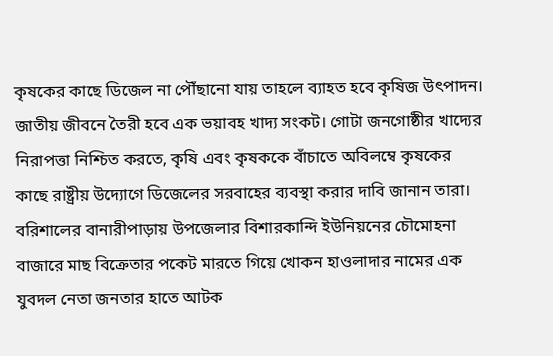কৃষকের কাছে ডিজেল না পৌঁছানো যায় তাহলে ব্যাহত হবে কৃষিজ উৎপাদন। জাতীয় জীবনে তৈরী হবে এক ভয়াবহ খাদ্য সংকট। গোটা জনগোষ্ঠীর খাদ্যের নিরাপত্তা নিশ্চিত করতে, কৃষি এবং কৃষককে বাঁচাতে অবিলম্বে কৃষকের কাছে রাষ্ট্রীয় উদ্যোগে ডিজেলের সরবাহের ব্যবস্থা করার দাবি জানান তারা।
বরিশালের বানারীপাড়ায় উপজেলার বিশারকান্দি ইউনিয়নের চৌমোহনা বাজারে মাছ বিক্রেতার পকেট মারতে গিয়ে খোকন হাওলাদার নামের এক যুবদল নেতা জনতার হাতে আটক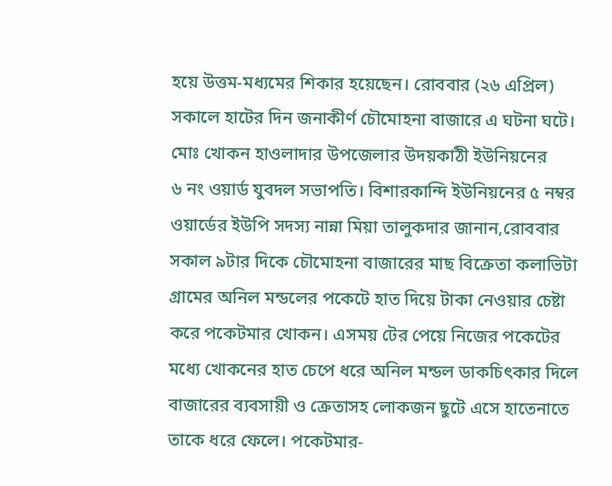হয়ে উত্তম-মধ্যমের শিকার হয়েছেন। রোববার (২৬ এপ্রিল) সকালে হাটের দিন জনাকীর্ণ চৌমোহনা বাজারে এ ঘটনা ঘটে। মোঃ খোকন হাওলাদার উপজেলার উদয়কাঠী ইউনিয়নের
৬ নং ওয়ার্ড যুবদল সভাপতি। বিশারকান্দি ইউনিয়নের ৫ নম্বর ওয়ার্ডের ইউপি সদস্য নান্না মিয়া তালুকদার জানান,রোববার সকাল ৯টার দিকে চৌমোহনা বাজারের মাছ বিক্রেতা কলাভিটা গ্রামের অনিল মন্ডলের পকেটে হাত দিয়ে টাকা নেওয়ার চেষ্টা করে পকেটমার খোকন। এসময় টের পেয়ে নিজের পকেটের মধ্যে খোকনের হাত চেপে ধরে অনিল মন্ডল ডাকচিৎকার দিলে বাজারের ব্যবসায়ী ও ক্রেতাসহ লোকজন ছুটে এসে হাতেনাতে তাকে ধরে ফেলে। পকেটমার-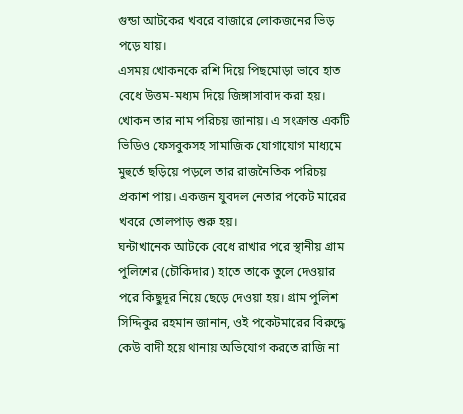গুন্ডা আটকের খবরে বাজারে লোকজনের ভিড় পড়ে যায়।
এসময় খোকনকে রশি দিয়ে পিছমোড়া ভাবে হাত বেধে উত্তম-মধ্যম দিয়ে জিঙ্গাসাবাদ করা হয়। খোকন তার নাম পরিচয় জানায়। এ সংক্রান্ত একটি ভিডিও ফেসবুকসহ সামাজিক যোগাযোগ মাধ্যমে মুহুর্তে ছড়িয়ে পড়লে তার রাজনৈতিক পরিচয় প্রকাশ পায়। একজন যুবদল নেতার পকেট মারের খবরে তোলপাড় শুরু হয়।
ঘন্টাখানেক আটকে বেধে রাখার পরে স্থানীয় গ্রাম পুলিশের (চৌকিদার) হাতে তাকে তুলে দেওয়ার পরে কিছুদূর নিয়ে ছেড়ে দেওয়া হয়। গ্রাম পুলিশ সিদ্দিকুর রহমান জানান, ওই পকেটমারের বিরুদ্ধে কেউ বাদী হয়ে থানায় অভিযোগ করতে রাজি না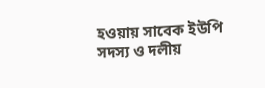হওয়ায় সাবেক ইউপি সদস্য ও দলীয়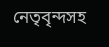নেতৃবৃন্দসহ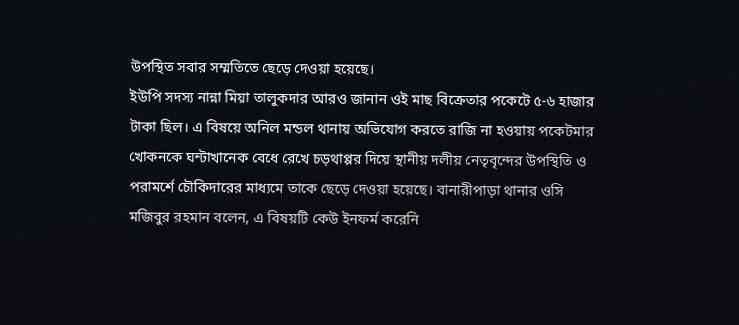উপস্থিত সবার সম্মতিতে ছেড়ে দেওয়া হয়েছে।
ইউপি সদস্য নান্না মিয়া তালুকদার আরও জানান ওই মাছ বিক্রেতার পকেটে ৫-৬ হাজার টাকা ছিল। এ বিষয়ে অনিল মন্ডল থানায় অভিযোগ করতে রাজি না হওয়ায় পকেটমার খোকনকে ঘন্টাখানেক বেধে রেখে চড়থাপ্পর দিয়ে স্থানীয় দলীয় নেতৃবৃন্দের উপস্থিতি ও পরামর্শে চৌকিদারের মাধ্যমে তাকে ছেড়ে দেওয়া হয়েছে। বানারীপাড়া থানার ওসি মজিবুর রহমান বলেন, এ বিষয়টি কেউ ইনফর্ম করেনি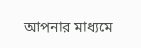আপনার মাধ্যমে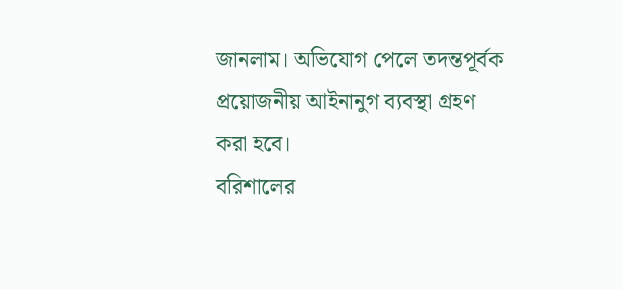জানলাম। অভিযোগ পেলে তদন্তপূর্বক প্রয়োজনীয় আইনানুগ ব্যবস্থা গ্রহণ করা হবে।
বরিশালের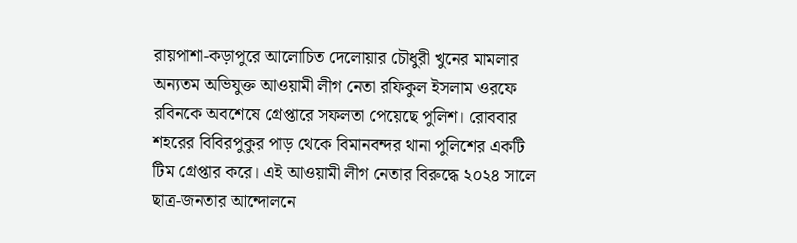রায়পাশা-কড়াপুরে আলোচিত দেলোয়ার চৌধুরী খুনের মামলার অন্যতম অভিযুক্ত আওয়ামী লীগ নেতা রফিকুল ইসলাম ওরফে রবিনকে অবশেষে গ্রেপ্তারে সফলতা পেয়েছে পুলিশ। রোববার শহরের বিবিরপুকুর পাড় থেকে বিমানবন্দর থানা পুলিশের একটি টিম গ্রেপ্তার করে। এই আওয়ামী লীগ নেতার বিরুদ্ধে ২০২৪ সালে ছাত্র-জনতার আন্দোলনে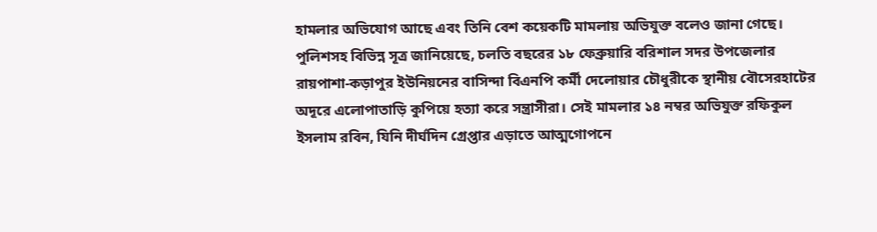হামলার অভিযোগ আছে এবং তিনি বেশ কয়েকটি মামলায় অভিযুক্ত বলেও জানা গেছে।
পুলিশসহ বিভিন্ন সূত্র জানিয়েছে, চলতি বছরের ১৮ ফেব্রুয়ারি বরিশাল সদর উপজেলার রায়পাশা-কড়াপুর ইউনিয়নের বাসিন্দা বিএনপি কর্মী দেলোয়ার চৌধুরীকে স্থানীয় বৌসেরহাটের অদূরে এলোপাতাড়ি কুপিয়ে হত্যা করে সন্ত্রাসীরা। সেই মামলার ১৪ নম্বর অভিযুক্ত রফিকুল ইসলাম রবিন, যিনি দীর্ঘদিন গ্রেপ্তার এড়াতে আত্মগোপনে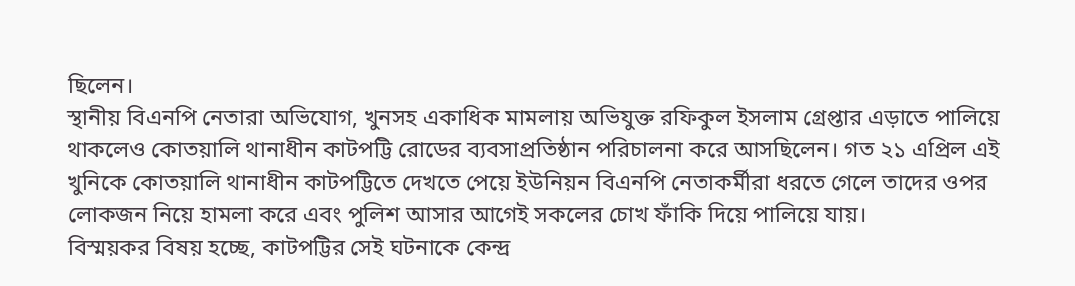ছিলেন।
স্থানীয় বিএনপি নেতারা অভিযোগ, খুনসহ একাধিক মামলায় অভিযুক্ত রফিকুল ইসলাম গ্রেপ্তার এড়াতে পালিয়ে থাকলেও কোতয়ালি থানাধীন কাটপট্টি রোডের ব্যবসাপ্রতিষ্ঠান পরিচালনা করে আসছিলেন। গত ২১ এপ্রিল এই খুনিকে কোতয়ালি থানাধীন কাটপট্টিতে দেখতে পেয়ে ইউনিয়ন বিএনপি নেতাকর্মীরা ধরতে গেলে তাদের ওপর লোকজন নিয়ে হামলা করে এবং পুলিশ আসার আগেই সকলের চোখ ফাঁকি দিয়ে পালিয়ে যায়।
বিস্ময়কর বিষয় হচ্ছে, কাটপট্টির সেই ঘটনাকে কেন্দ্র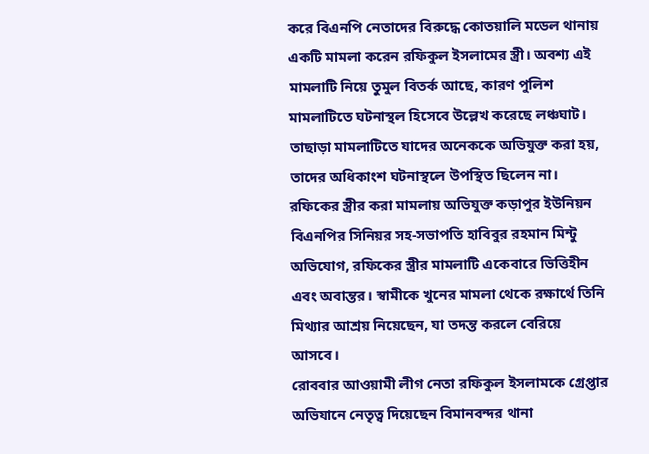করে বিএনপি নেতাদের বিরুদ্ধে কোতয়ালি মডেল থানায় একটি মামলা করেন রফিকুল ইসলামের স্ত্রী। অবশ্য এই মামলাটি নিয়ে তুমুল বিতর্ক আছে, কারণ পুলিশ মামলাটিতে ঘটনাস্থল হিসেবে উল্লেখ করেছে লঞ্চঘাট। তাছাড়া মামলাটিতে যাদের অনেককে অভিযুক্ত করা হয়, তাদের অধিকাংশ ঘটনাস্থলে উপস্থিত ছিলেন না।
রফিকের স্ত্রীর করা মামলায় অভিযুক্ত কড়াপুর ইউনিয়ন বিএনপির সিনিয়র সহ-সভাপতি হাবিবুর রহমান মিন্টু অভিযোগ, রফিকের স্ত্রীর মামলাটি একেবারে ভিত্তিহীন এবং অবান্তর। স্বামীকে খুনের মামলা থেকে রক্ষার্থে তিনি মিথ্যার আশ্রয় নিয়েছেন, যা তদন্ত করলে বেরিয়ে আসবে।
রোববার আওয়ামী লীগ নেতা রফিকুল ইসলামকে গ্রেপ্তার অভিযানে নেতৃত্ব দিয়েছেন বিমানবন্দর থানা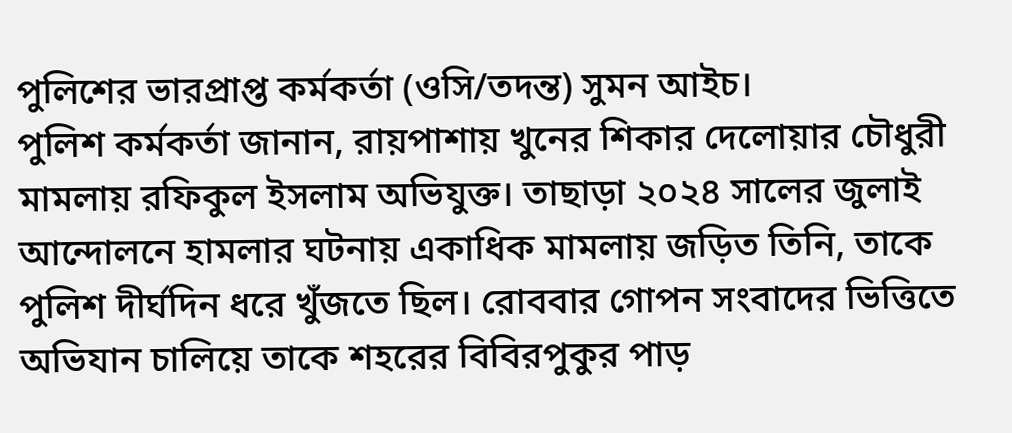পুলিশের ভারপ্রাপ্ত কর্মকর্তা (ওসি/তদন্ত) সুমন আইচ।
পুলিশ কর্মকর্তা জানান, রায়পাশায় খুনের শিকার দেলোয়ার চৌধুরী মামলায় রফিকুল ইসলাম অভিযুক্ত। তাছাড়া ২০২৪ সালের জুলাই আন্দোলনে হামলার ঘটনায় একাধিক মামলায় জড়িত তিনি, তাকে পুলিশ দীর্ঘদিন ধরে খুঁজতে ছিল। রোববার গোপন সংবাদের ভিত্তিতে অভিযান চালিয়ে তাকে শহরের বিবিরপুকুর পাড়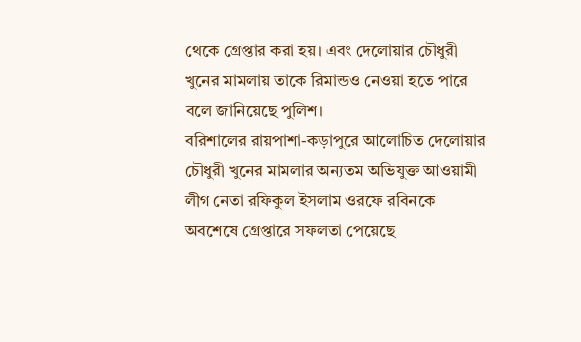থেকে গ্রেপ্তার করা হয়। এবং দেলোয়ার চৌধুরী খুনের মামলায় তাকে রিমান্ডও নেওয়া হতে পারে বলে জানিয়েছে পুলিশ।
বরিশালের রায়পাশা-কড়াপুরে আলোচিত দেলোয়ার চৌধুরী খুনের মামলার অন্যতম অভিযুক্ত আওয়ামী লীগ নেতা রফিকুল ইসলাম ওরফে রবিনকে অবশেষে গ্রেপ্তারে সফলতা পেয়েছে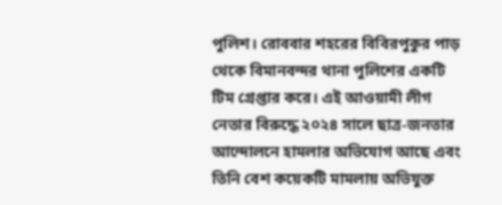পুলিশ। রোববার শহরের বিবিরপুকুর পাড় থেকে বিমানবন্দর থানা পুলিশের একটি টিম গ্রেপ্তার করে। এই আওয়ামী লীগ নেতার বিরুদ্ধে ২০২৪ সালে ছাত্র-জনতার আন্দোলনে হামলার অভিযোগ আছে এবং তিনি বেশ কয়েকটি মামলায় অভিযুক্ত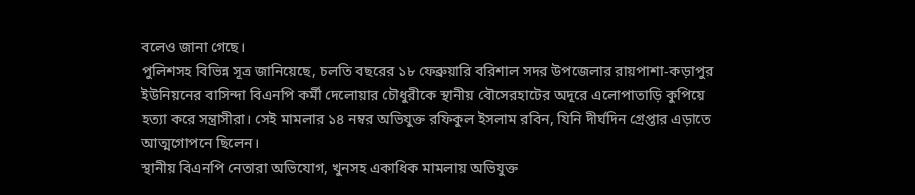বলেও জানা গেছে।
পুলিশসহ বিভিন্ন সূত্র জানিয়েছে, চলতি বছরের ১৮ ফেব্রুয়ারি বরিশাল সদর উপজেলার রায়পাশা-কড়াপুর ইউনিয়নের বাসিন্দা বিএনপি কর্মী দেলোয়ার চৌধুরীকে স্থানীয় বৌসেরহাটের অদূরে এলোপাতাড়ি কুপিয়ে হত্যা করে সন্ত্রাসীরা। সেই মামলার ১৪ নম্বর অভিযুক্ত রফিকুল ইসলাম রবিন, যিনি দীর্ঘদিন গ্রেপ্তার এড়াতে আত্মগোপনে ছিলেন।
স্থানীয় বিএনপি নেতারা অভিযোগ, খুনসহ একাধিক মামলায় অভিযুক্ত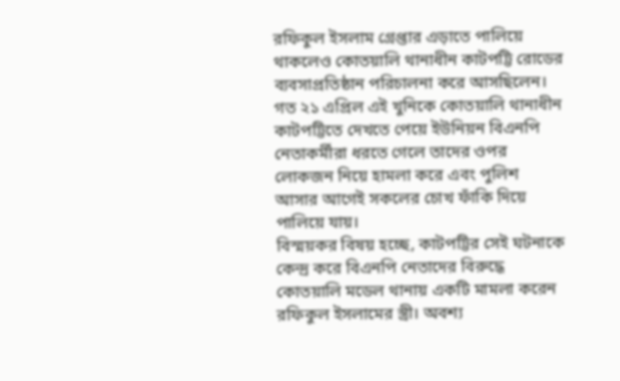রফিকুল ইসলাম গ্রেপ্তার এড়াতে পালিয়ে থাকলেও কোতয়ালি থানাধীন কাটপট্টি রোডের ব্যবসাপ্রতিষ্ঠান পরিচালনা করে আসছিলেন। গত ২১ এপ্রিল এই খুনিকে কোতয়ালি থানাধীন কাটপট্টিতে দেখতে পেয়ে ইউনিয়ন বিএনপি নেতাকর্মীরা ধরতে গেলে তাদের ওপর লোকজন নিয়ে হামলা করে এবং পুলিশ আসার আগেই সকলের চোখ ফাঁকি দিয়ে পালিয়ে যায়।
বিস্ময়কর বিষয় হচ্ছে, কাটপট্টির সেই ঘটনাকে কেন্দ্র করে বিএনপি নেতাদের বিরুদ্ধে কোতয়ালি মডেল থানায় একটি মামলা করেন রফিকুল ইসলামের স্ত্রী। অবশ্য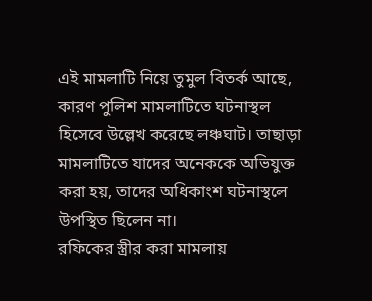এই মামলাটি নিয়ে তুমুল বিতর্ক আছে, কারণ পুলিশ মামলাটিতে ঘটনাস্থল হিসেবে উল্লেখ করেছে লঞ্চঘাট। তাছাড়া মামলাটিতে যাদের অনেককে অভিযুক্ত করা হয়, তাদের অধিকাংশ ঘটনাস্থলে উপস্থিত ছিলেন না।
রফিকের স্ত্রীর করা মামলায়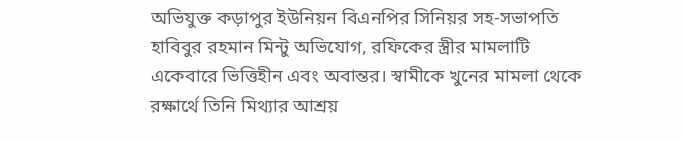অভিযুক্ত কড়াপুর ইউনিয়ন বিএনপির সিনিয়র সহ-সভাপতি হাবিবুর রহমান মিন্টু অভিযোগ, রফিকের স্ত্রীর মামলাটি একেবারে ভিত্তিহীন এবং অবান্তর। স্বামীকে খুনের মামলা থেকে রক্ষার্থে তিনি মিথ্যার আশ্রয়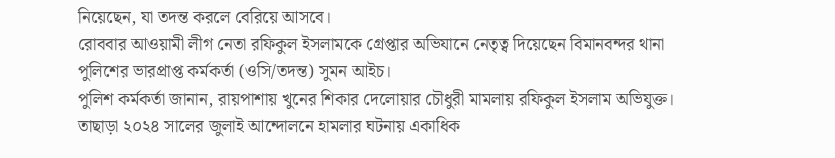নিয়েছেন, যা তদন্ত করলে বেরিয়ে আসবে।
রোববার আওয়ামী লীগ নেতা রফিকুল ইসলামকে গ্রেপ্তার অভিযানে নেতৃত্ব দিয়েছেন বিমানবন্দর থানা পুলিশের ভারপ্রাপ্ত কর্মকর্তা (ওসি/তদন্ত) সুমন আইচ।
পুলিশ কর্মকর্তা জানান, রায়পাশায় খুনের শিকার দেলোয়ার চৌধুরী মামলায় রফিকুল ইসলাম অভিযুক্ত। তাছাড়া ২০২৪ সালের জুলাই আন্দোলনে হামলার ঘটনায় একাধিক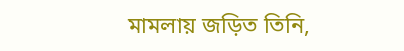মামলায় জড়িত তিনি,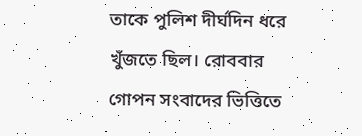তাকে পুলিশ দীর্ঘদিন ধরে খুঁজতে ছিল। রোববার গোপন সংবাদের ভিত্তিতে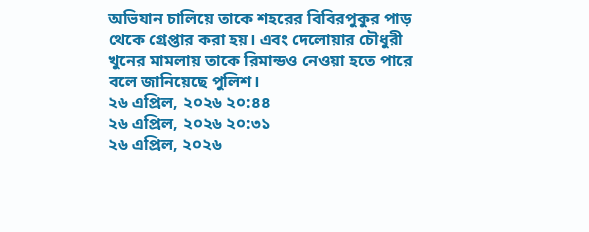অভিযান চালিয়ে তাকে শহরের বিবিরপুকুর পাড় থেকে গ্রেপ্তার করা হয়। এবং দেলোয়ার চৌধুরী খুনের মামলায় তাকে রিমান্ডও নেওয়া হতে পারে বলে জানিয়েছে পুলিশ।
২৬ এপ্রিল, ২০২৬ ২০:৪৪
২৬ এপ্রিল, ২০২৬ ২০:৩১
২৬ এপ্রিল, ২০২৬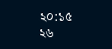২০:১৫
২৬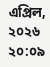এপ্রিল, ২০২৬ ২০:০৯